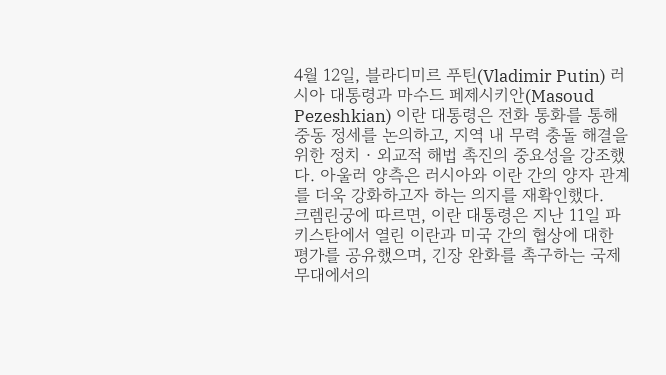4월 12일, 블라디미르 푸틴(Vladimir Putin) 러시아 대통령과 마수드 페제시키안(Masoud Pezeshkian) 이란 대통령은 전화 통화를 통해 중동 정세를 논의하고, 지역 내 무력 충돌 해결을 위한 정치‧외교적 해법 촉진의 중요성을 강조했다. 아울러 양측은 러시아와 이란 간의 양자 관계를 더욱 강화하고자 하는 의지를 재확인했다.
크렘린궁에 따르면, 이란 대통령은 지난 11일 파키스탄에서 열린 이란과 미국 간의 협상에 대한 평가를 공유했으며, 긴장 완화를 촉구하는 국제 무대에서의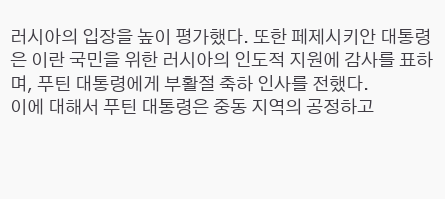러시아의 입장을 높이 평가했다. 또한 페제시키안 대통령은 이란 국민을 위한 러시아의 인도적 지원에 감사를 표하며, 푸틴 대통령에게 부활절 축하 인사를 전했다.
이에 대해서 푸틴 대통령은 중동 지역의 공정하고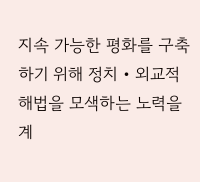지속 가능한 평화를 구축하기 위해 정치‧외교적 해법을 모색하는 노력을 계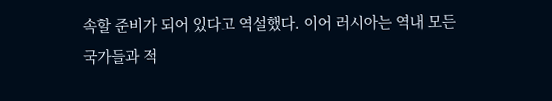속할 준비가 되어 있다고 역설했다. 이어 러시아는 역내 모든 국가들과 적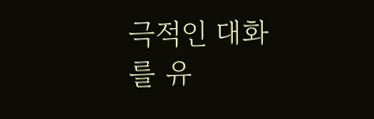극적인 대화를 유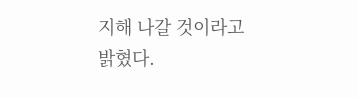지해 나갈 것이라고 밝혔다.